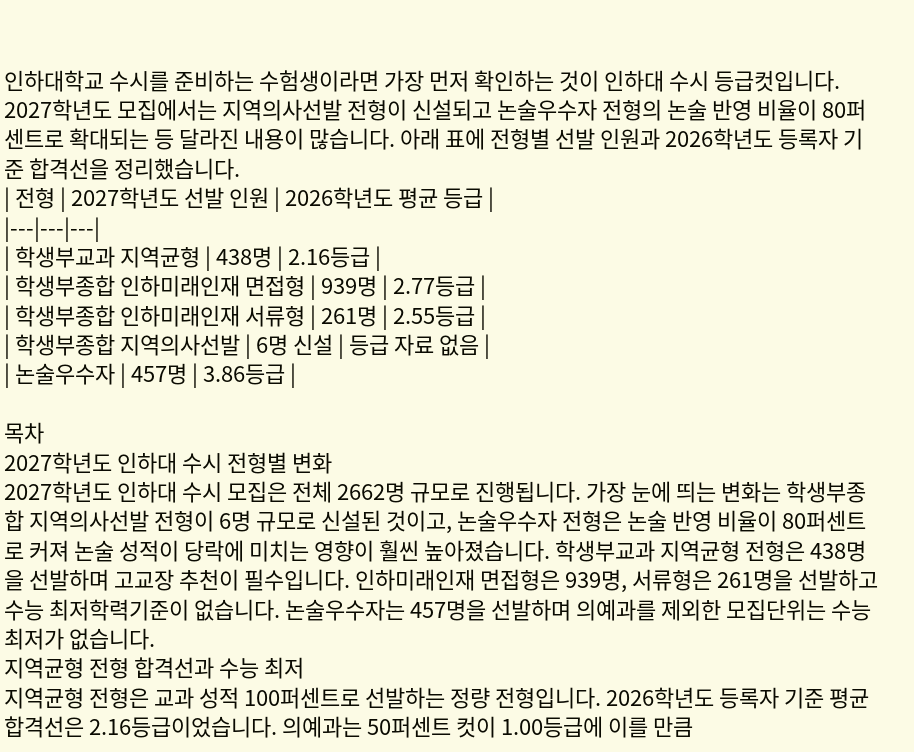인하대학교 수시를 준비하는 수험생이라면 가장 먼저 확인하는 것이 인하대 수시 등급컷입니다. 2027학년도 모집에서는 지역의사선발 전형이 신설되고 논술우수자 전형의 논술 반영 비율이 80퍼센트로 확대되는 등 달라진 내용이 많습니다. 아래 표에 전형별 선발 인원과 2026학년도 등록자 기준 합격선을 정리했습니다.
| 전형 | 2027학년도 선발 인원 | 2026학년도 평균 등급 |
|---|---|---|
| 학생부교과 지역균형 | 438명 | 2.16등급 |
| 학생부종합 인하미래인재 면접형 | 939명 | 2.77등급 |
| 학생부종합 인하미래인재 서류형 | 261명 | 2.55등급 |
| 학생부종합 지역의사선발 | 6명 신설 | 등급 자료 없음 |
| 논술우수자 | 457명 | 3.86등급 |

목차
2027학년도 인하대 수시 전형별 변화
2027학년도 인하대 수시 모집은 전체 2662명 규모로 진행됩니다. 가장 눈에 띄는 변화는 학생부종합 지역의사선발 전형이 6명 규모로 신설된 것이고, 논술우수자 전형은 논술 반영 비율이 80퍼센트로 커져 논술 성적이 당락에 미치는 영향이 훨씬 높아졌습니다. 학생부교과 지역균형 전형은 438명을 선발하며 고교장 추천이 필수입니다. 인하미래인재 면접형은 939명, 서류형은 261명을 선발하고 수능 최저학력기준이 없습니다. 논술우수자는 457명을 선발하며 의예과를 제외한 모집단위는 수능 최저가 없습니다.
지역균형 전형 합격선과 수능 최저
지역균형 전형은 교과 성적 100퍼센트로 선발하는 정량 전형입니다. 2026학년도 등록자 기준 평균 합격선은 2.16등급이었습니다. 의예과는 50퍼센트 컷이 1.00등급에 이를 만큼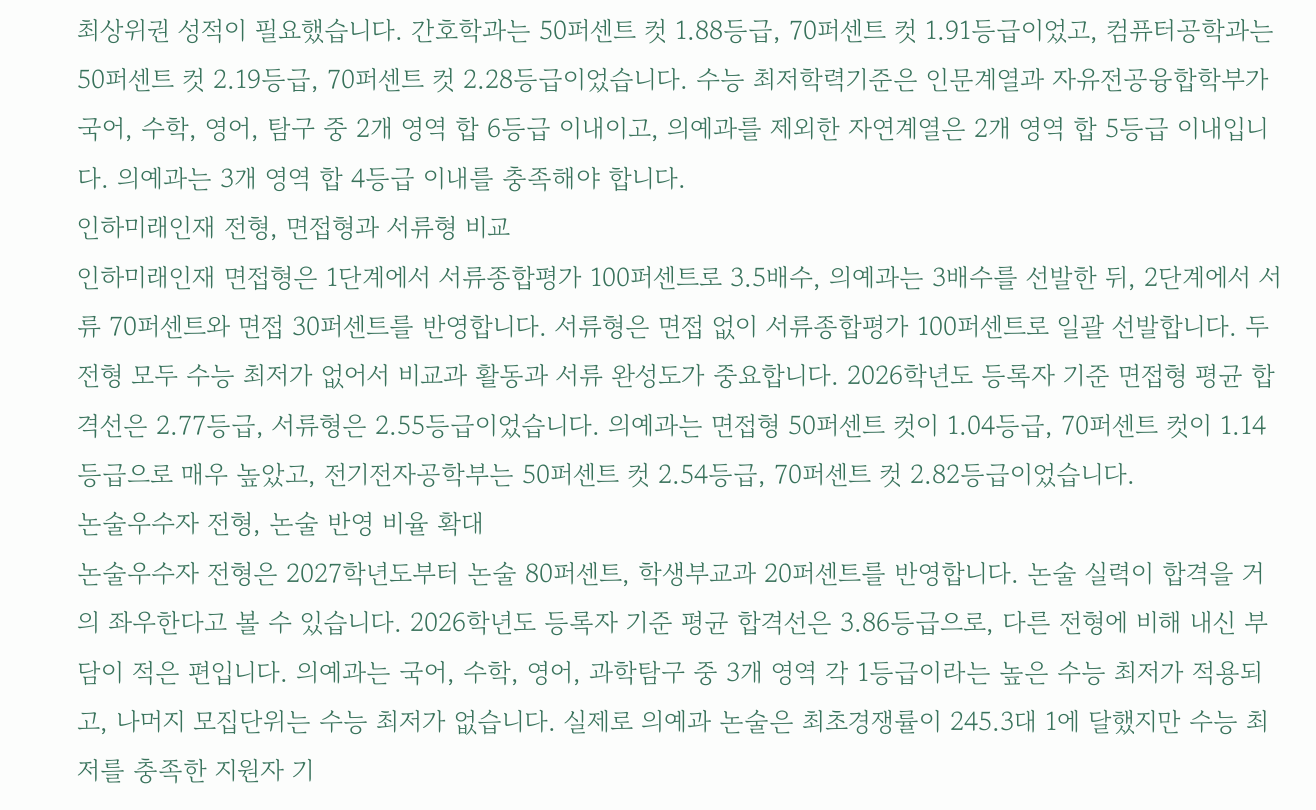최상위권 성적이 필요했습니다. 간호학과는 50퍼센트 컷 1.88등급, 70퍼센트 컷 1.91등급이었고, 컴퓨터공학과는 50퍼센트 컷 2.19등급, 70퍼센트 컷 2.28등급이었습니다. 수능 최저학력기준은 인문계열과 자유전공융합학부가 국어, 수학, 영어, 탐구 중 2개 영역 합 6등급 이내이고, 의예과를 제외한 자연계열은 2개 영역 합 5등급 이내입니다. 의예과는 3개 영역 합 4등급 이내를 충족해야 합니다.
인하미래인재 전형, 면접형과 서류형 비교
인하미래인재 면접형은 1단계에서 서류종합평가 100퍼센트로 3.5배수, 의예과는 3배수를 선발한 뒤, 2단계에서 서류 70퍼센트와 면접 30퍼센트를 반영합니다. 서류형은 면접 없이 서류종합평가 100퍼센트로 일괄 선발합니다. 두 전형 모두 수능 최저가 없어서 비교과 활동과 서류 완성도가 중요합니다. 2026학년도 등록자 기준 면접형 평균 합격선은 2.77등급, 서류형은 2.55등급이었습니다. 의예과는 면접형 50퍼센트 컷이 1.04등급, 70퍼센트 컷이 1.14등급으로 매우 높았고, 전기전자공학부는 50퍼센트 컷 2.54등급, 70퍼센트 컷 2.82등급이었습니다.
논술우수자 전형, 논술 반영 비율 확대
논술우수자 전형은 2027학년도부터 논술 80퍼센트, 학생부교과 20퍼센트를 반영합니다. 논술 실력이 합격을 거의 좌우한다고 볼 수 있습니다. 2026학년도 등록자 기준 평균 합격선은 3.86등급으로, 다른 전형에 비해 내신 부담이 적은 편입니다. 의예과는 국어, 수학, 영어, 과학탐구 중 3개 영역 각 1등급이라는 높은 수능 최저가 적용되고, 나머지 모집단위는 수능 최저가 없습니다. 실제로 의예과 논술은 최초경쟁률이 245.3대 1에 달했지만 수능 최저를 충족한 지원자 기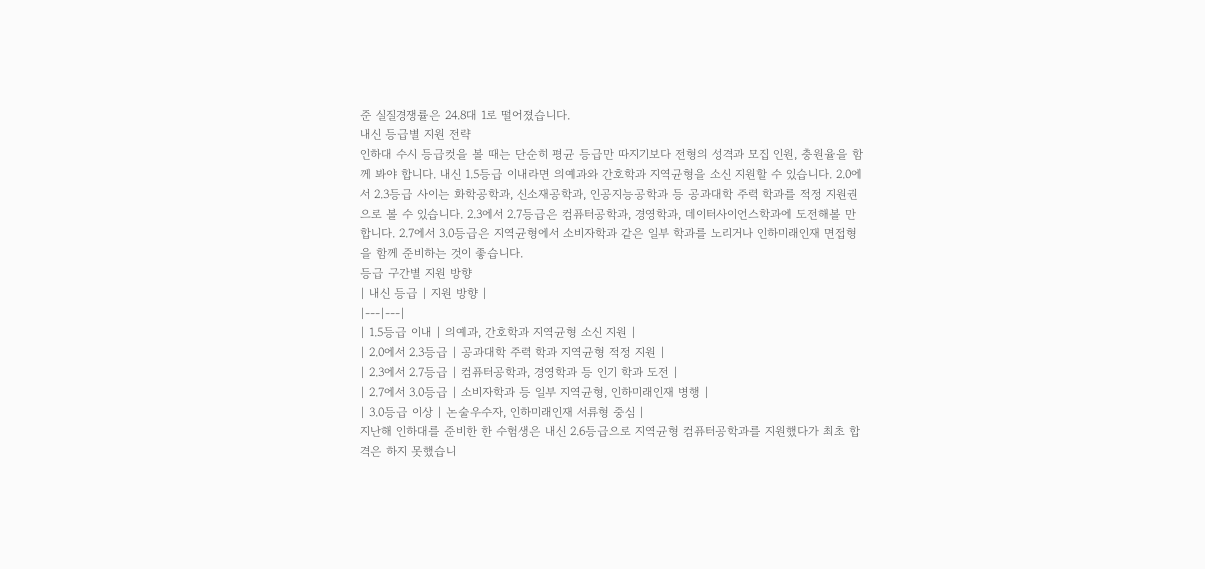준 실질경쟁률은 24.8대 1로 떨어졌습니다.
내신 등급별 지원 전략
인하대 수시 등급컷을 볼 때는 단순히 평균 등급만 따지기보다 전형의 성격과 모집 인원, 충원율을 함께 봐야 합니다. 내신 1.5등급 이내라면 의예과와 간호학과 지역균형을 소신 지원할 수 있습니다. 2.0에서 2.3등급 사이는 화학공학과, 신소재공학과, 인공지능공학과 등 공과대학 주력 학과를 적정 지원권으로 볼 수 있습니다. 2.3에서 2.7등급은 컴퓨터공학과, 경영학과, 데이터사이언스학과에 도전해볼 만합니다. 2.7에서 3.0등급은 지역균형에서 소비자학과 같은 일부 학과를 노리거나 인하미래인재 면접형을 함께 준비하는 것이 좋습니다.
등급 구간별 지원 방향
| 내신 등급 | 지원 방향 |
|---|---|
| 1.5등급 이내 | 의예과, 간호학과 지역균형 소신 지원 |
| 2.0에서 2.3등급 | 공과대학 주력 학과 지역균형 적정 지원 |
| 2.3에서 2.7등급 | 컴퓨터공학과, 경영학과 등 인기 학과 도전 |
| 2.7에서 3.0등급 | 소비자학과 등 일부 지역균형, 인하미래인재 병행 |
| 3.0등급 이상 | 논술우수자, 인하미래인재 서류형 중심 |
지난해 인하대를 준비한 한 수험생은 내신 2.6등급으로 지역균형 컴퓨터공학과를 지원했다가 최초 합격은 하지 못했습니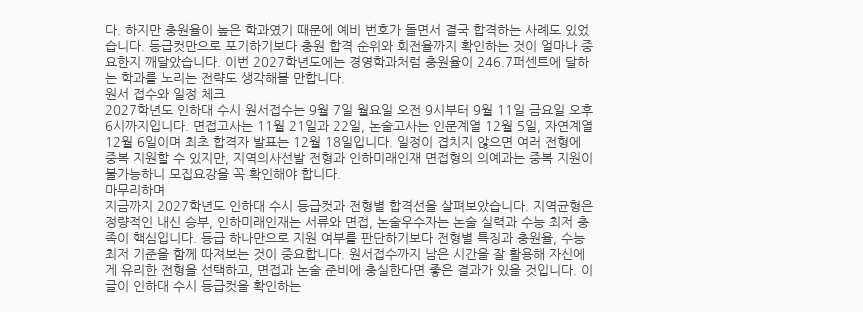다. 하지만 충원율이 높은 학과였기 때문에 예비 번호가 돌면서 결국 합격하는 사례도 있었습니다. 등급컷만으로 포기하기보다 충원 합격 순위와 회전율까지 확인하는 것이 얼마나 중요한지 깨달았습니다. 이번 2027학년도에는 경영학과처럼 충원율이 246.7퍼센트에 달하는 학과를 노리는 전략도 생각해볼 만합니다.
원서 접수와 일정 체크
2027학년도 인하대 수시 원서접수는 9월 7일 월요일 오전 9시부터 9월 11일 금요일 오후 6시까지입니다. 면접고사는 11월 21일과 22일, 논술고사는 인문계열 12월 5일, 자연계열 12월 6일이며 최초 합격자 발표는 12월 18일입니다. 일정이 겹치지 않으면 여러 전형에 중복 지원할 수 있지만, 지역의사선발 전형과 인하미래인재 면접형의 의예과는 중복 지원이 불가능하니 모집요강을 꼭 확인해야 합니다.
마무리하며
지금까지 2027학년도 인하대 수시 등급컷과 전형별 합격선을 살펴보았습니다. 지역균형은 정량적인 내신 승부, 인하미래인재는 서류와 면접, 논술우수자는 논술 실력과 수능 최저 충족이 핵심입니다. 등급 하나만으로 지원 여부를 판단하기보다 전형별 특징과 충원율, 수능 최저 기준을 함께 따져보는 것이 중요합니다. 원서접수까지 남은 시간을 잘 활용해 자신에게 유리한 전형을 선택하고, 면접과 논술 준비에 충실한다면 좋은 결과가 있을 것입니다. 이 글이 인하대 수시 등급컷을 확인하는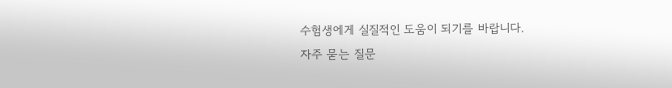수험생에게 실질적인 도움이 되기를 바랍니다.
자주 묻는 질문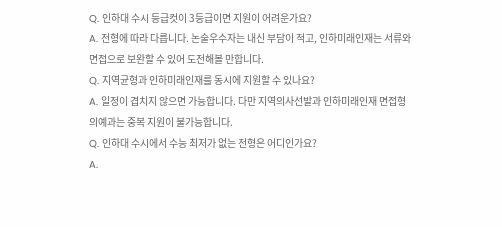Q. 인하대 수시 등급컷이 3등급이면 지원이 어려운가요?
A. 전형에 따라 다릅니다. 논술우수자는 내신 부담이 적고, 인하미래인재는 서류와 면접으로 보완할 수 있어 도전해볼 만합니다.
Q. 지역균형과 인하미래인재를 동시에 지원할 수 있나요?
A. 일정이 겹치지 않으면 가능합니다. 다만 지역의사선발과 인하미래인재 면접형 의예과는 중복 지원이 불가능합니다.
Q. 인하대 수시에서 수능 최저가 없는 전형은 어디인가요?
A.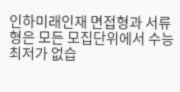인하미래인재 면접형과 서류형은 모든 모집단위에서 수능 최저가 없습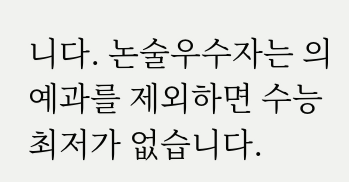니다. 논술우수자는 의예과를 제외하면 수능 최저가 없습니다.